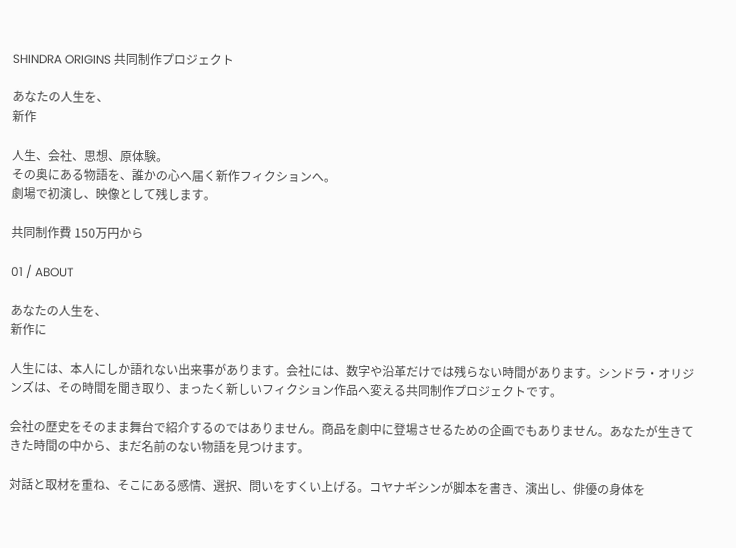SHINDRA ORIGINS 共同制作プロジェクト

あなたの人生を、
新作

人生、会社、思想、原体験。
その奥にある物語を、誰かの心へ届く新作フィクションへ。
劇場で初演し、映像として残します。

共同制作費 150万円から

01 / ABOUT

あなたの人生を、
新作に

人生には、本人にしか語れない出来事があります。会社には、数字や沿革だけでは残らない時間があります。シンドラ・オリジンズは、その時間を聞き取り、まったく新しいフィクション作品へ変える共同制作プロジェクトです。

会社の歴史をそのまま舞台で紹介するのではありません。商品を劇中に登場させるための企画でもありません。あなたが生きてきた時間の中から、まだ名前のない物語を見つけます。

対話と取材を重ね、そこにある感情、選択、問いをすくい上げる。コヤナギシンが脚本を書き、演出し、俳優の身体を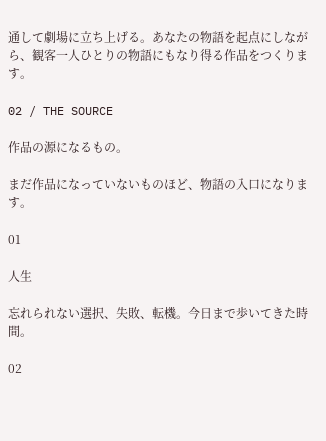通して劇場に立ち上げる。あなたの物語を起点にしながら、観客一人ひとりの物語にもなり得る作品をつくります。

02 / THE SOURCE

作品の源になるもの。

まだ作品になっていないものほど、物語の入口になります。

01

人生

忘れられない選択、失敗、転機。今日まで歩いてきた時間。

02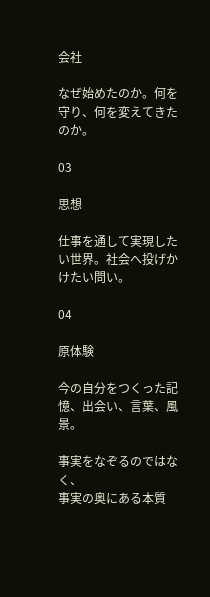会社

なぜ始めたのか。何を守り、何を変えてきたのか。

03

思想

仕事を通して実現したい世界。社会へ投げかけたい問い。

04

原体験

今の自分をつくった記憶、出会い、言葉、風景。

事実をなぞるのではなく、
事実の奥にある本質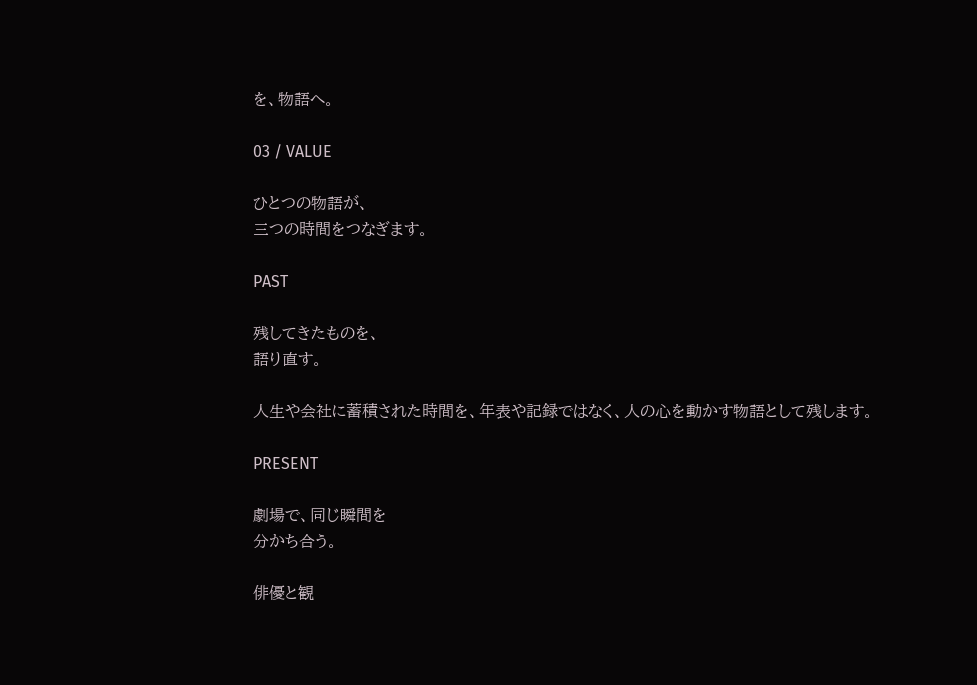を、物語へ。

03 / VALUE

ひとつの物語が、
三つの時間をつなぎます。

PAST

残してきたものを、
語り直す。

人生や会社に蓄積された時間を、年表や記録ではなく、人の心を動かす物語として残します。

PRESENT

劇場で、同じ瞬間を
分かち合う。

俳優と観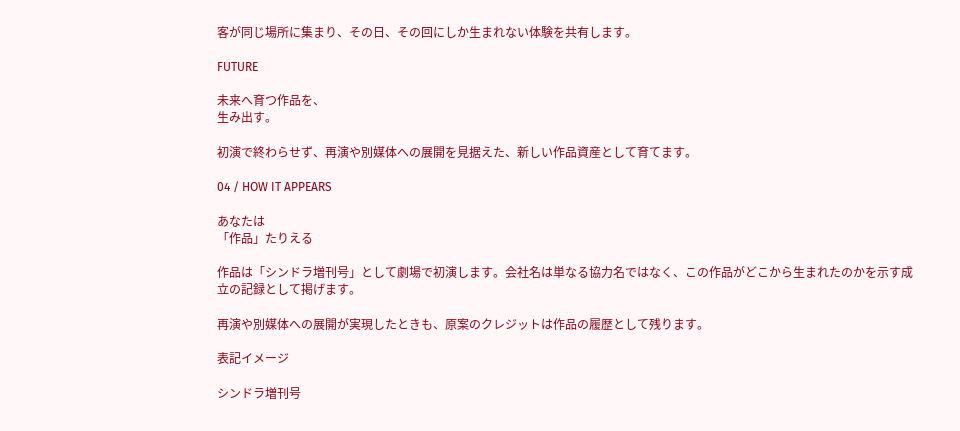客が同じ場所に集まり、その日、その回にしか生まれない体験を共有します。

FUTURE

未来へ育つ作品を、
生み出す。

初演で終わらせず、再演や別媒体への展開を見据えた、新しい作品資産として育てます。

04 / HOW IT APPEARS

あなたは
「作品」たりえる

作品は「シンドラ増刊号」として劇場で初演します。会社名は単なる協力名ではなく、この作品がどこから生まれたのかを示す成立の記録として掲げます。

再演や別媒体への展開が実現したときも、原案のクレジットは作品の履歴として残ります。

表記イメージ

シンドラ増刊号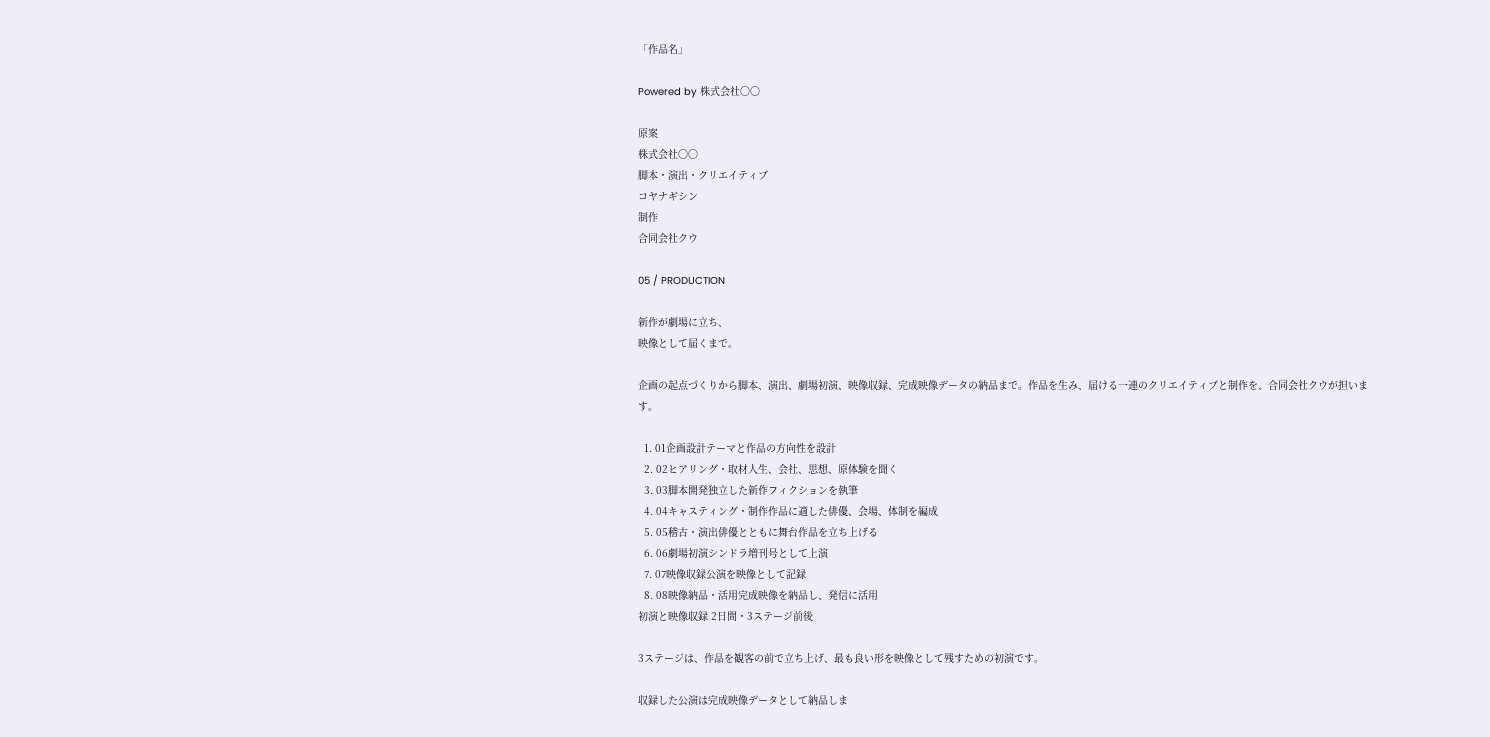「作品名」

Powered by 株式会社〇〇

原案
株式会社〇〇
脚本・演出・クリエイティブ
コヤナギシン
制作
合同会社クウ

05 / PRODUCTION

新作が劇場に立ち、
映像として届くまで。

企画の起点づくりから脚本、演出、劇場初演、映像収録、完成映像データの納品まで。作品を生み、届ける一連のクリエイティブと制作を、合同会社クウが担います。

  1. 01企画設計テーマと作品の方向性を設計
  2. 02ヒアリング・取材人生、会社、思想、原体験を聞く
  3. 03脚本開発独立した新作フィクションを執筆
  4. 04キャスティング・制作作品に適した俳優、会場、体制を編成
  5. 05稽古・演出俳優とともに舞台作品を立ち上げる
  6. 06劇場初演シンドラ増刊号として上演
  7. 07映像収録公演を映像として記録
  8. 08映像納品・活用完成映像を納品し、発信に活用
初演と映像収録 2日間・3ステージ前後

3ステージは、作品を観客の前で立ち上げ、最も良い形を映像として残すための初演です。

収録した公演は完成映像データとして納品しま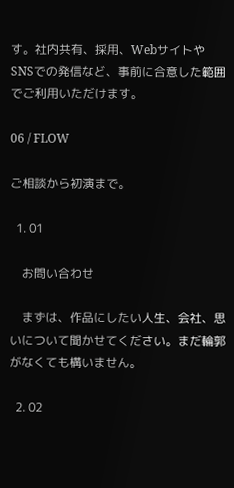す。社内共有、採用、WebサイトやSNSでの発信など、事前に合意した範囲でご利用いただけます。

06 / FLOW

ご相談から初演まで。

  1. 01

    お問い合わせ

    まずは、作品にしたい人生、会社、思いについて聞かせてください。まだ輪郭がなくても構いません。

  2. 02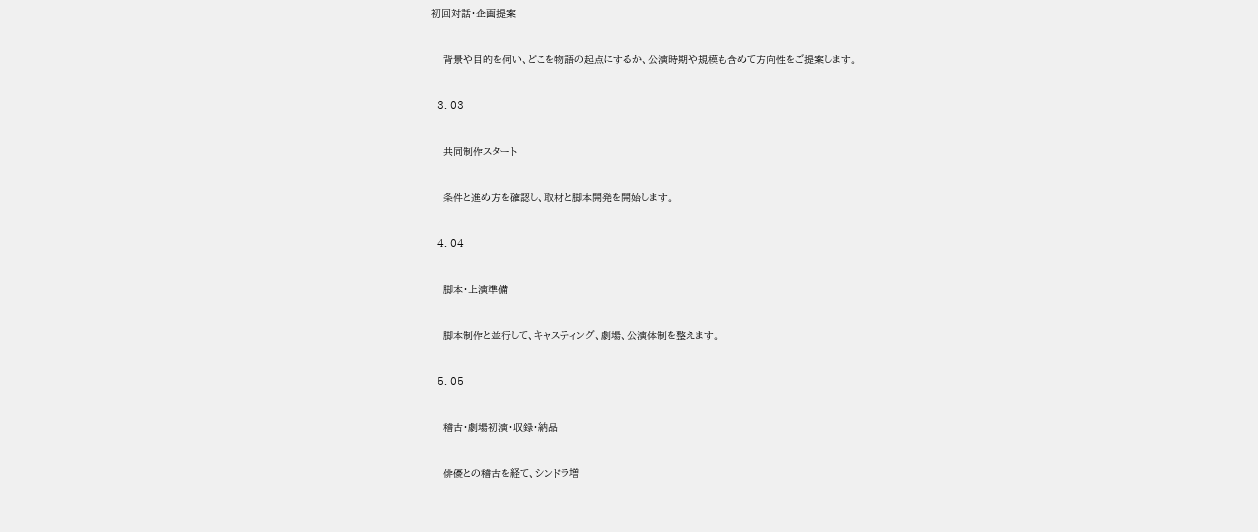初回対話・企画提案

    背景や目的を伺い、どこを物語の起点にするか、公演時期や規模も含めて方向性をご提案します。

  3. 03

    共同制作スタート

    条件と進め方を確認し、取材と脚本開発を開始します。

  4. 04

    脚本・上演準備

    脚本制作と並行して、キャスティング、劇場、公演体制を整えます。

  5. 05

    稽古・劇場初演・収録・納品

    俳優との稽古を経て、シンドラ増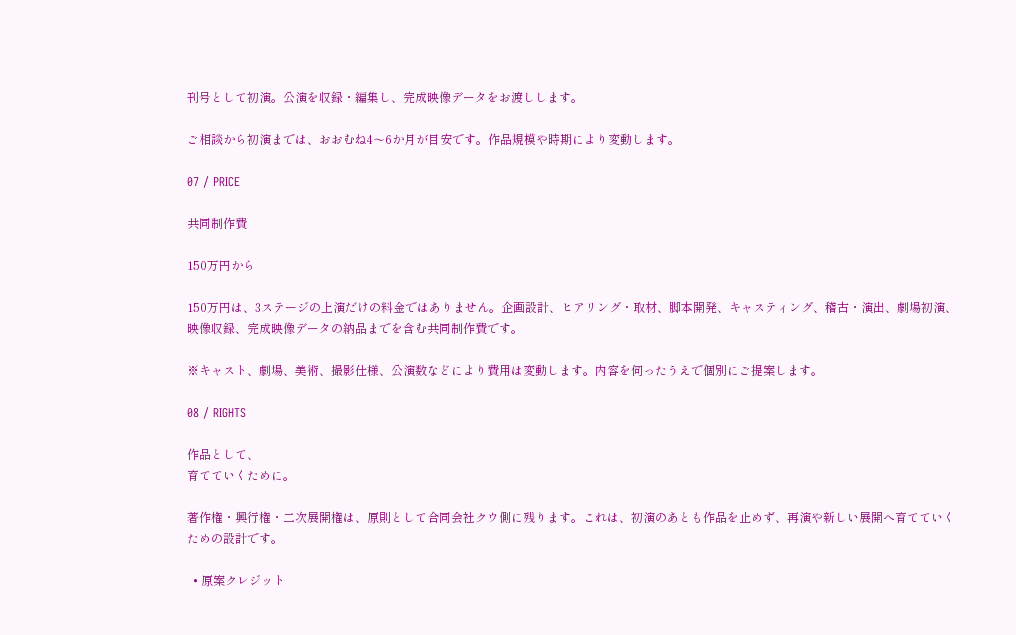刊号として初演。公演を収録・編集し、完成映像データをお渡しします。

ご相談から初演までは、おおむね4〜6か月が目安です。作品規模や時期により変動します。

07 / PRICE

共同制作費

150万円から

150万円は、3ステージの上演だけの料金ではありません。企画設計、ヒアリング・取材、脚本開発、キャスティング、稽古・演出、劇場初演、映像収録、完成映像データの納品までを含む共同制作費です。

※キャスト、劇場、美術、撮影仕様、公演数などにより費用は変動します。内容を伺ったうえで個別にご提案します。

08 / RIGHTS

作品として、
育てていくために。

著作権・興行権・二次展開権は、原則として合同会社クウ側に残ります。これは、初演のあとも作品を止めず、再演や新しい展開へ育てていくための設計です。

  • 原案クレジット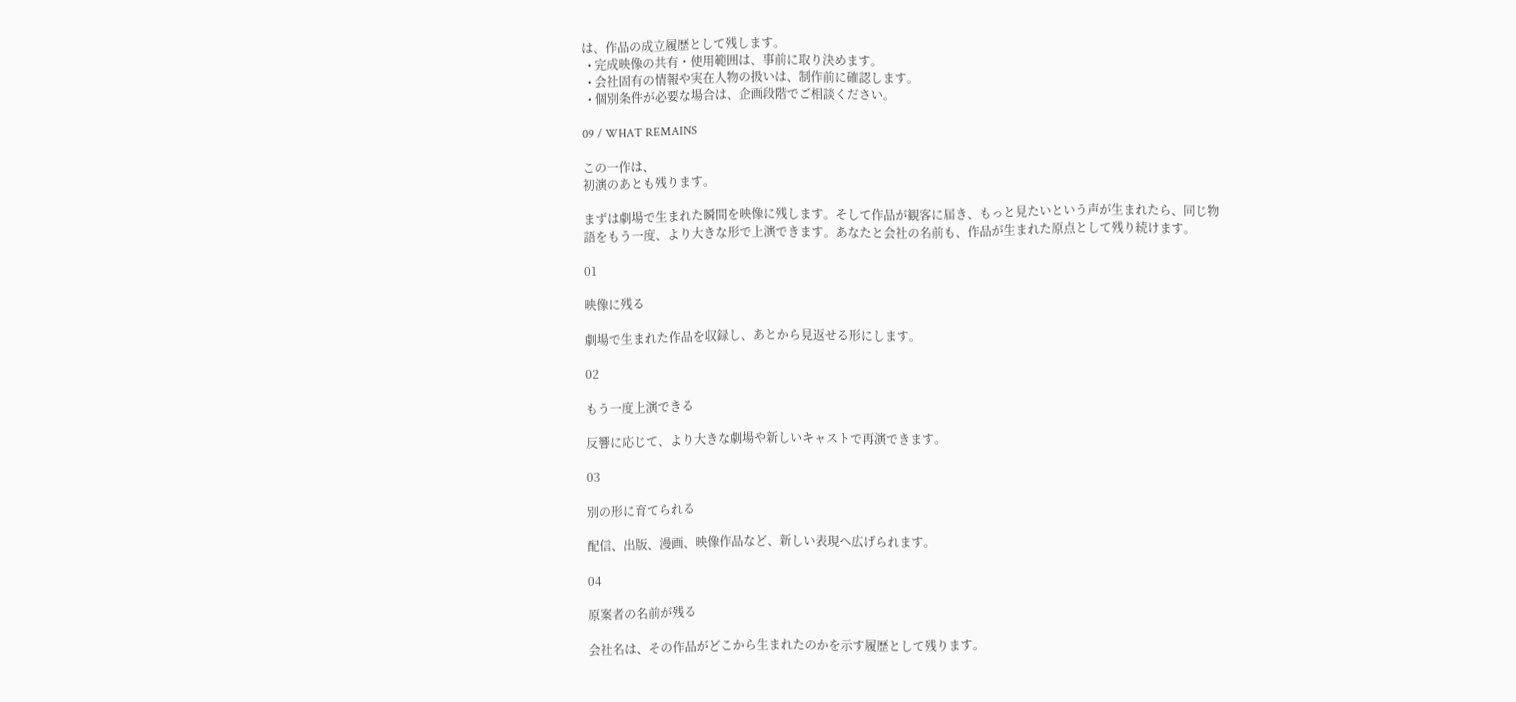は、作品の成立履歴として残します。
  • 完成映像の共有・使用範囲は、事前に取り決めます。
  • 会社固有の情報や実在人物の扱いは、制作前に確認します。
  • 個別条件が必要な場合は、企画段階でご相談ください。

09 / WHAT REMAINS

この一作は、
初演のあとも残ります。

まずは劇場で生まれた瞬間を映像に残します。そして作品が観客に届き、もっと見たいという声が生まれたら、同じ物語をもう一度、より大きな形で上演できます。あなたと会社の名前も、作品が生まれた原点として残り続けます。

01

映像に残る

劇場で生まれた作品を収録し、あとから見返せる形にします。

02

もう一度上演できる

反響に応じて、より大きな劇場や新しいキャストで再演できます。

03

別の形に育てられる

配信、出版、漫画、映像作品など、新しい表現へ広げられます。

04

原案者の名前が残る

会社名は、その作品がどこから生まれたのかを示す履歴として残ります。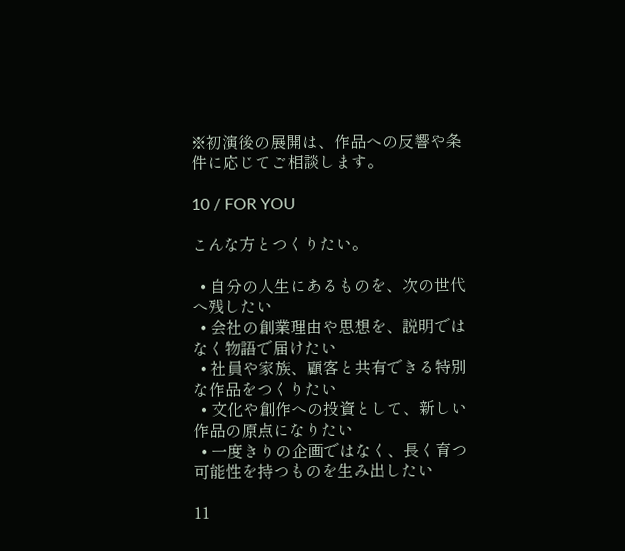※初演後の展開は、作品への反響や条件に応じてご相談します。

10 / FOR YOU

こんな方とつくりたい。

  • 自分の人生にあるものを、次の世代へ残したい
  • 会社の創業理由や思想を、説明ではなく物語で届けたい
  • 社員や家族、顧客と共有できる特別な作品をつくりたい
  • 文化や創作への投資として、新しい作品の原点になりたい
  • 一度きりの企画ではなく、長く育つ可能性を持つものを生み出したい

11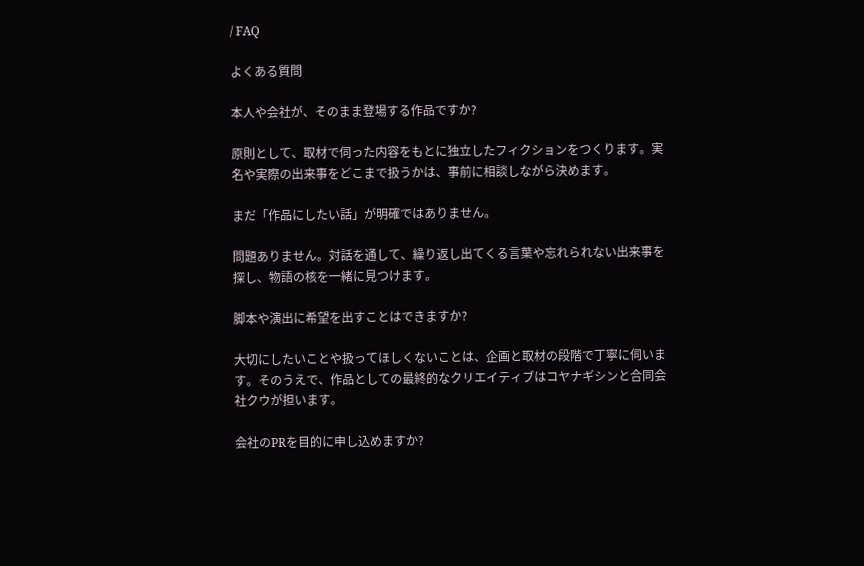/ FAQ

よくある質問

本人や会社が、そのまま登場する作品ですか?

原則として、取材で伺った内容をもとに独立したフィクションをつくります。実名や実際の出来事をどこまで扱うかは、事前に相談しながら決めます。

まだ「作品にしたい話」が明確ではありません。

問題ありません。対話を通して、繰り返し出てくる言葉や忘れられない出来事を探し、物語の核を一緒に見つけます。

脚本や演出に希望を出すことはできますか?

大切にしたいことや扱ってほしくないことは、企画と取材の段階で丁寧に伺います。そのうえで、作品としての最終的なクリエイティブはコヤナギシンと合同会社クウが担います。

会社のPRを目的に申し込めますか?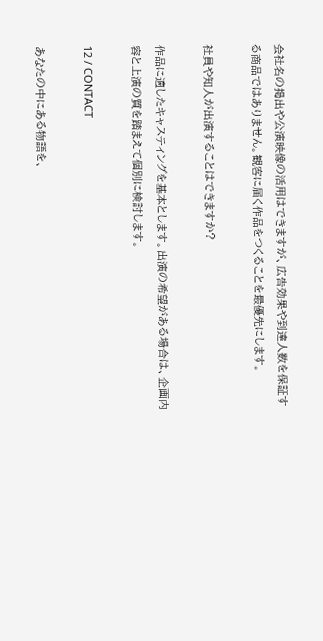会社名の掲出や公演映像の活用はできますが、広告効果や到達人数を保証する商品ではありません。観客に届く作品をつくることを最優先にします。

社員や知人が出演することはできますか?

作品に適したキャスティングを基本とします。出演の希望がある場合は、企画内容と上演の質を踏まえて個別に検討します。

12 / CONTACT

あなたの中にある物語を、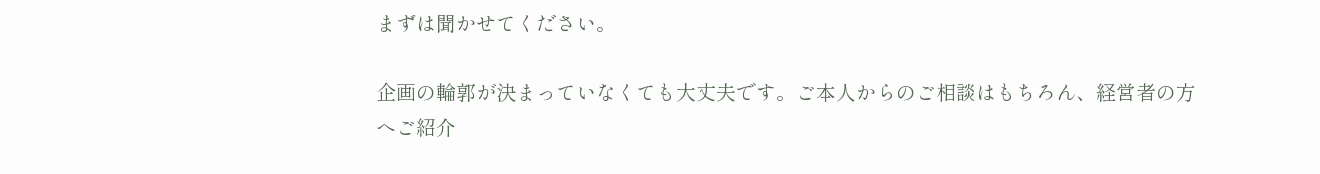まずは聞かせてください。

企画の輪郭が決まっていなくても大丈夫です。ご本人からのご相談はもちろん、経営者の方へご紹介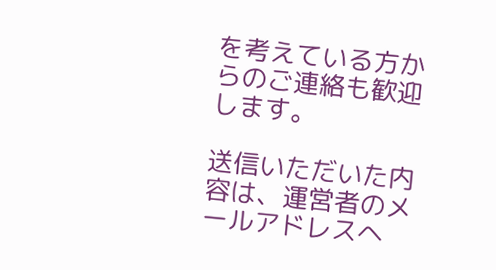を考えている方からのご連絡も歓迎します。

送信いただいた内容は、運営者のメールアドレスへ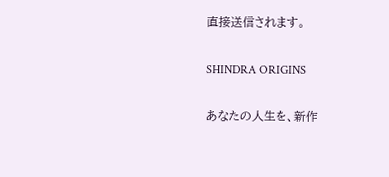直接送信されます。

SHINDRA ORIGINS

あなたの人生を、新作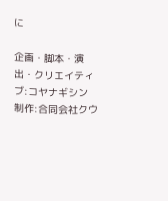に

企画・脚本・演出・クリエイティブ:コヤナギシン
制作:合同会社クウ